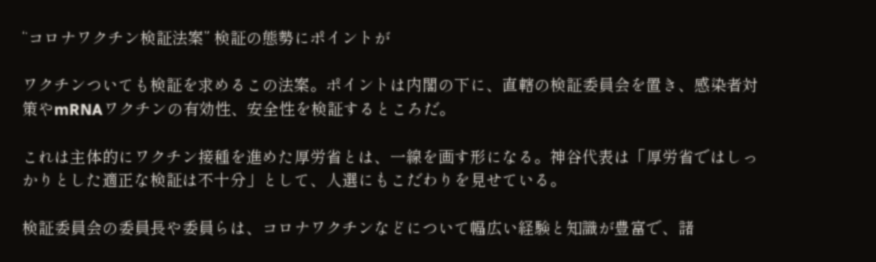“コロナワクチン検証法案” 検証の態勢にポイントが

ワクチンついても検証を求めるこの法案。ポイントは内閣の下に、直轄の検証委員会を置き、感染者対策やmRNAワクチンの有効性、安全性を検証するところだ。

これは主体的にワクチン接種を進めた厚労省とは、一線を画す形になる。神谷代表は「厚労省ではしっかりとした適正な検証は不十分」として、人選にもこだわりを見せている。

検証委員会の委員長や委員らは、コロナワクチンなどについて幅広い経験と知識が豊富で、諸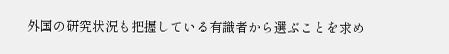外国の研究状況も把握している有識者から選ぶことを求め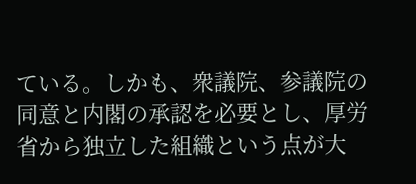ている。しかも、衆議院、参議院の同意と内閣の承認を必要とし、厚労省から独立した組織という点が大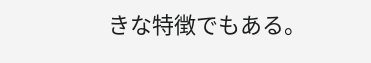きな特徴でもある。